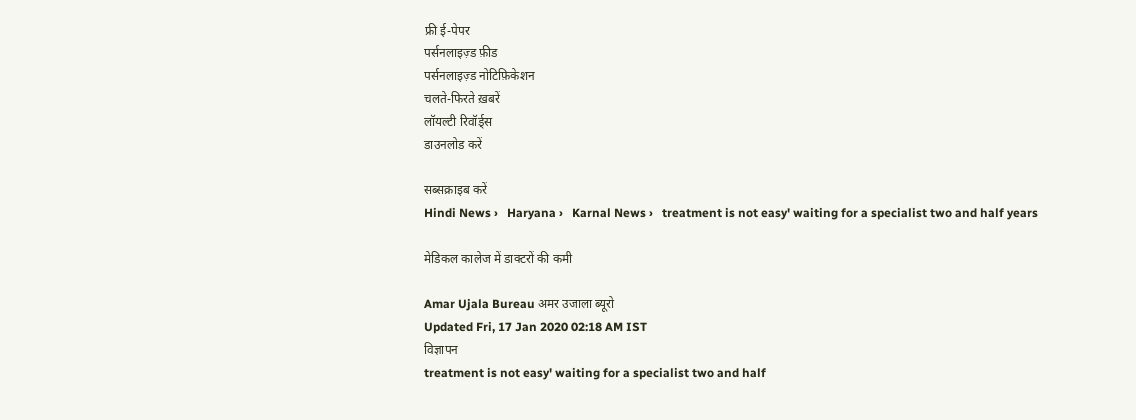फ्री ई-पेपर
पर्सनलाइज़्ड फ़ीड
पर्सनलाइज़्ड नोटिफ़िकेशन
चलते-फिरते ख़बरें
लॉयल्टी रिवॉर्ड्स
डाउनलोड करें

सब्सक्राइब करें
Hindi News ›   Haryana ›   Karnal News ›   treatment is not easy' waiting for a specialist two and half years

मेडिकल कालेज में डाक्टरों की कमी

Amar Ujala Bureau अमर उजाला ब्यूरो
Updated Fri, 17 Jan 2020 02:18 AM IST
विज्ञापन
treatment is not easy' waiting for a specialist two and half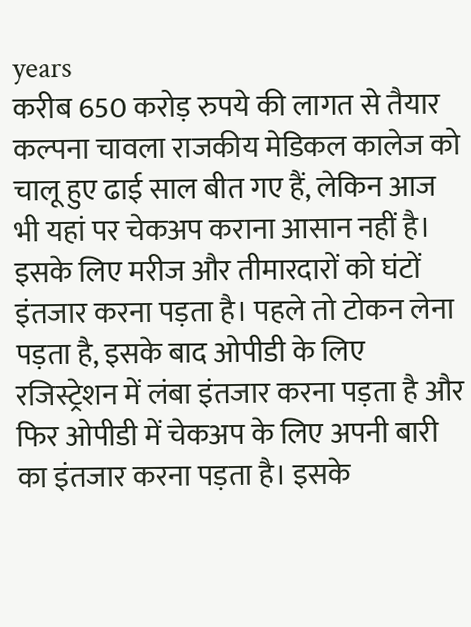years
करीब 650 करोड़ रुपये की लागत से तैयार कल्पना चावला राजकीय मेडिकल कालेज को चालू हुए ढाई साल बीत गए हैं, लेकिन आज भी यहां पर चेकअप कराना आसान नहीं है। इसके लिए मरीज और तीमारदारों को घंटों इंतजार करना पड़ता है। पहले तो टोकन लेना पड़ता है, इसके बाद ओपीडी के लिए रजिस्ट्रेशन में लंबा इंतजार करना पड़ता है और फिर ओपीडी में चेकअप के लिए अपनी बारी का इंतजार करना पड़ता है। इसके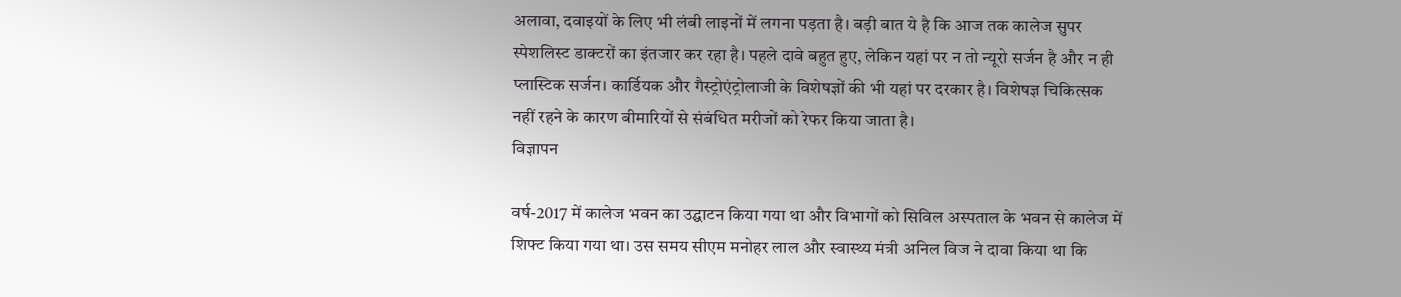अलावा, दवाइयों के लिए भी लंबी लाइनों में लगना पड़ता है। बड़ी बात ये है कि आज तक कालेज सुपर स्पेशलिस्ट डाक्टरों का इंतजार कर रहा है। पहले दावे बहुत हुए, लेकिन यहां पर न तो न्यूरो सर्जन है और न ही प्लास्टिक सर्जन। कार्डियक और गैस्ट्रोएंट्रोलाजी के विशेषज्ञों की भी यहां पर दरकार है। विशेषज्ञ चिकित्सक नहीं रहने के कारण बीमारियों से संबंधित मरीजों को रेफर किया जाता है।
विज्ञापन

वर्ष-2017 में कालेज भवन का उद्घाटन किया गया था और विभागों को सिविल अस्पताल के भवन से कालेज में शिफ्ट किया गया था। उस समय सीएम मनोहर लाल और स्वास्थ्य मंत्री अनिल विज ने दावा किया था कि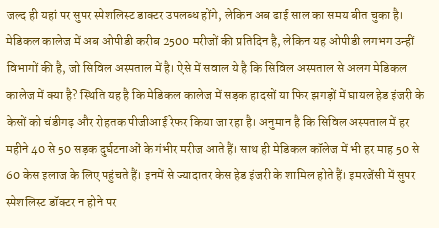जल्द ही यहां पर सुपर स्पेशलिस्ट डाक्टर उपलब्ध होंगे, लेकिन अब ढाई साल का समय बीत चुका है। मेडिकल कालेज में अब ओपीडी करीब 2500 मरीजों की प्रतिदिन है, लेकिन यह ओपीडी लगभग उन्हीं विभागों की है, जो सिविल अस्पताल में है। ऐसे में सवाल ये है कि सिविल अस्पताल से अलग मेडिकल कालेज में क्या है? स्थिति यह है कि मेडिकल कालेज में सड़क हादसों या फिर झगड़ों में घायल हेड इंजरी के केसों को चंडीगढ़ और रोहतक पीजीआई रेफर किया जा रहा है। अनुमान है कि सिविल अस्पताल में हर महीने 40 से 50 सड़क दुर्घटनाओं के गंभीर मरीज आते हैं। साथ ही मेडिकल कॉलेज में भी हर माह 50 से 60 केस इलाज के लिए पहुंचते हैं। इनमें से ज्यादातर केस हेड इंजरी के शामिल होते हैं। इमरजेंसी में सुपर स्पेशलिस्ट डॉक्टर न होने पर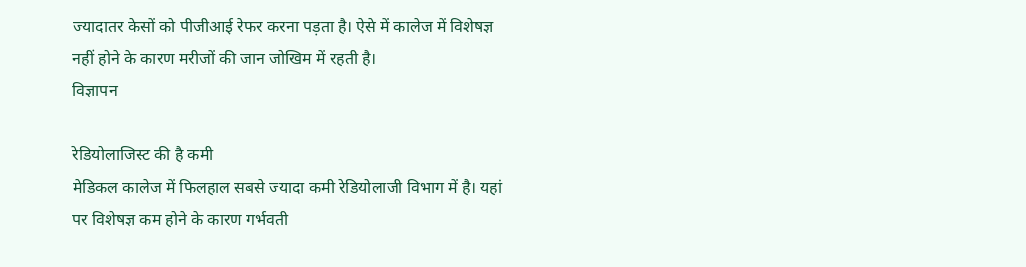ज्यादातर केसों को पीजीआई रेफर करना पड़ता है। ऐसे में कालेज में विशेषज्ञ नहीं होने के कारण मरीजों की जान जोखिम में रहती है।
विज्ञापन

रेडियोलाजिस्ट की है कमी
मेडिकल कालेज में फिलहाल सबसे ज्यादा कमी रेडियोलाजी विभाग में है। यहां पर विशेषज्ञ कम होने के कारण गर्भवती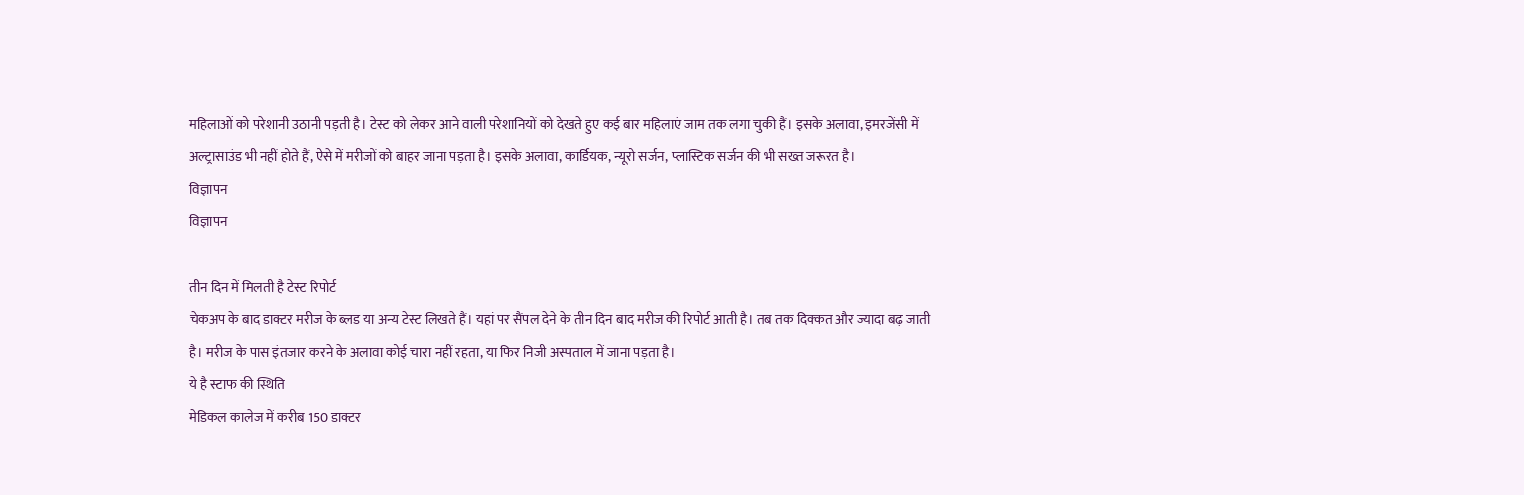महिलाओं को परेशानी उठानी पड़ती है। टेस्ट को लेकर आने वाली परेशानियों को देखते हुए कई बार महिलाएं जाम तक लगा चुकी हैं। इसके अलावा, इमरजेंसी में अल्ट्रासाउंड भी नहीं होते हैं, ऐसे में मरीजों को बाहर जाना पड़ता है। इसके अलावा, कार्डियक, न्यूरो सर्जन, प्लास्टिक सर्जन की भी सख्त जरूरत है।
विज्ञापन
विज्ञापन

तीन दिन में मिलती है टेस्ट रिपोर्ट
चेकअप के बाद डाक्टर मरीज के ब्लड या अन्य टेस्ट लिखते हैं। यहां पर सैंपल देने के तीन दिन बाद मरीज की रिपोर्ट आती है। तब तक दिक्कत और ज्यादा बढ़ जाती है। मरीज के पास इंतजार करने के अलावा कोई चारा नहीं रहता, या फिर निजी अस्पताल में जाना पड़ता है।
ये है स्टाफ की स्थिति
मेडिकल कालेज में करीब 150 डाक्टर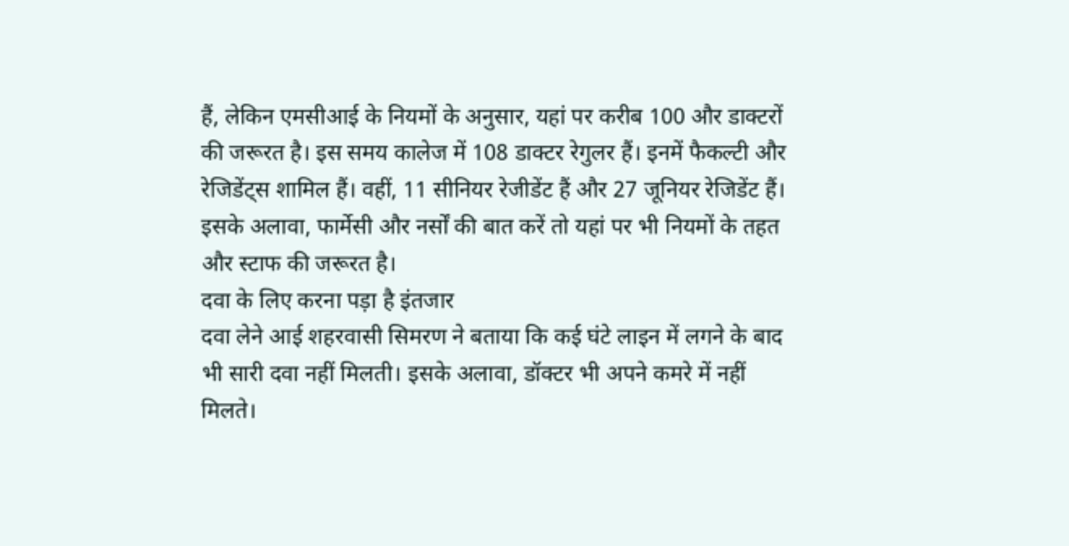हैं, लेकिन एमसीआई के नियमों के अनुसार, यहां पर करीब 100 और डाक्टरों की जरूरत है। इस समय कालेज में 108 डाक्टर रेगुलर हैं। इनमें फैकल्टी और रेजिडेंट्स शामिल हैं। वहीं, 11 सीनियर रेजीडेंट हैं और 27 जूनियर रेजिडेंट हैं। इसके अलावा, फार्मेसी और नर्सों की बात करें तो यहां पर भी नियमों के तहत और स्टाफ की जरूरत है।
दवा के लिए करना पड़ा है इंतजार
दवा लेने आई शहरवासी सिमरण ने बताया कि कई घंटे लाइन में लगने के बाद भी सारी दवा नहीं मिलती। इसके अलावा, डॉक्टर भी अपने कमरे में नहीं मिलते।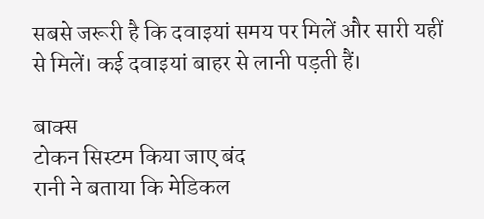सबसे जरूरी है कि दवाइयां समय पर मिलें और सारी यहीं से मिलें। कई दवाइयां बाहर से लानी पड़ती हैं।

बाक्स
टोकन सिस्टम किया जाए बंद
रानी ने बताया कि मेडिकल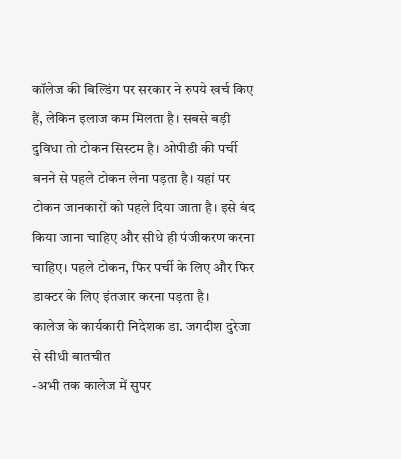कॉलेज की बिल्डिंग पर सरकार ने रुपये खर्च किए हैं, लेकिन इलाज कम मिलता है। सबसे बड़ी दुविधा तो टोकन सिस्टम है। ओपीडी की पर्ची बनने से पहले टोकन लेना पड़ता है। यहां पर टोकन जानकारों को पहले दिया जाता है। इसे बंद किया जाना चाहिए और सीधे ही पंजीकरण करना चाहिए। पहले टोकन, फिर पर्ची के लिए और फिर डाक्टर के लिए इंतजार करना पड़ता है।
कालेज के कार्यकारी निदेशक डा. जगदीश दुरेजा से सीधी बातचीत
-अभी तक कालेज में सुपर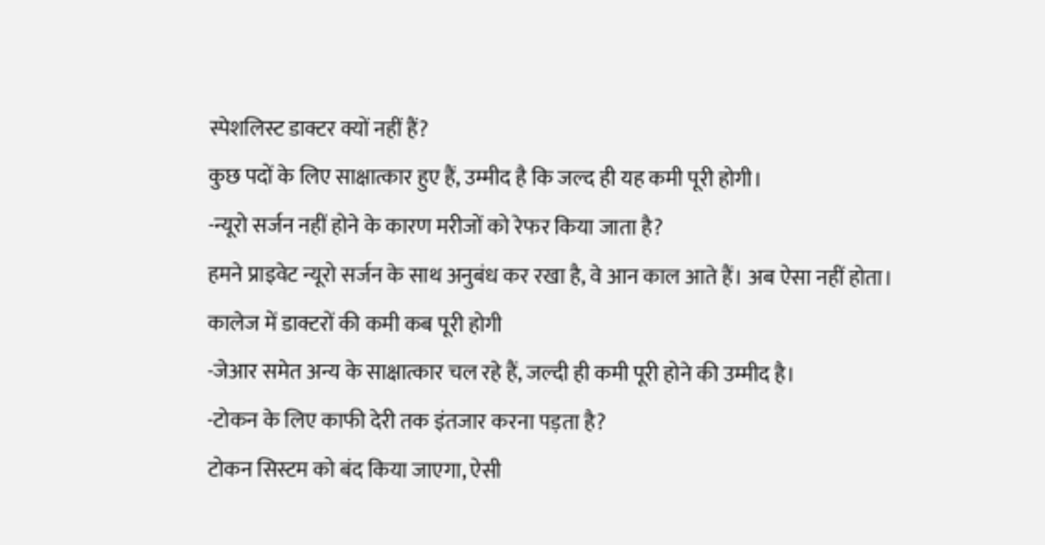स्पेशलिस्ट डाक्टर क्यों नहीं हैं?
कुछ पदों के लिए साक्षात्कार हुए हैं, उम्मीद है कि जल्द ही यह कमी पूरी होगी।
-न्यूरो सर्जन नहीं होने के कारण मरीजों को रेफर किया जाता है?
हमने प्राइवेट न्यूरो सर्जन के साथ अनुबंध कर रखा है, वे आन काल आते हैं। अब ऐसा नहीं होता।
कालेज में डाक्टरों की कमी कब पूरी होगी
-जेआर समेत अन्य के साक्षात्कार चल रहे हैं, जल्दी ही कमी पूरी होने की उम्मीद है।
-टोकन के लिए काफी देरी तक इंतजार करना पड़ता है?
टोकन सिस्टम को बंद किया जाएगा, ऐसी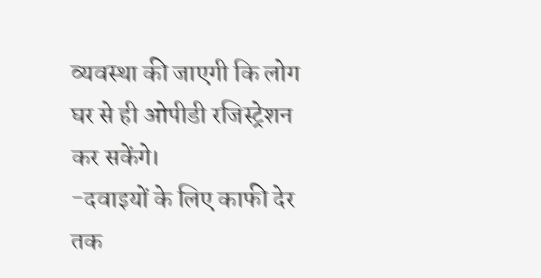व्यवस्था की जाएगी कि लोग घर से ही ओपीडी रजिस्ट्रेशन कर सकेंगे।
-दवाइयों के लिए काफी देर तक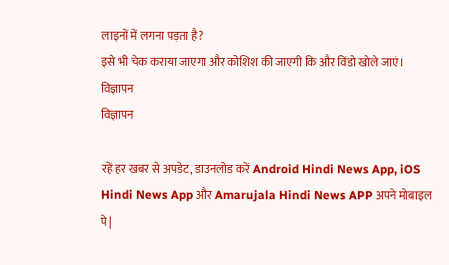लाइनों में लगना पड़ता है?
इसे भी चेक कराया जाएगा और कोशिश की जाएगी कि और विंडो खोले जाएं।
विज्ञापन
विज्ञापन

रहें हर खबर से अपडेट, डाउनलोड करें Android Hindi News App, iOS Hindi News App और Amarujala Hindi News APP अपने मोबाइल पे|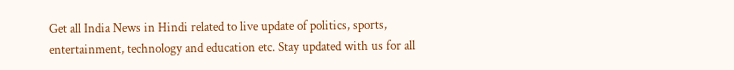Get all India News in Hindi related to live update of politics, sports, entertainment, technology and education etc. Stay updated with us for all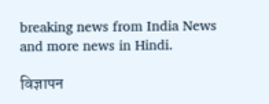breaking news from India News and more news in Hindi.

विज्ञापन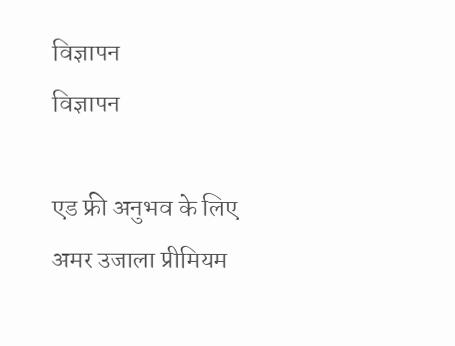विज्ञापन
विज्ञापन

एड फ्री अनुभव के लिए अमर उजाला प्रीमियम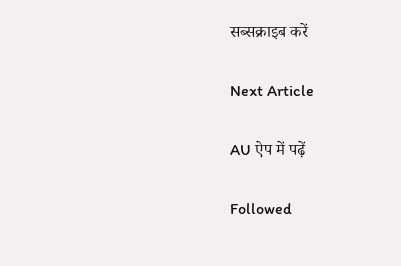सब्सक्राइब करें

Next Article

AU ऐप में पढ़ें

Followed